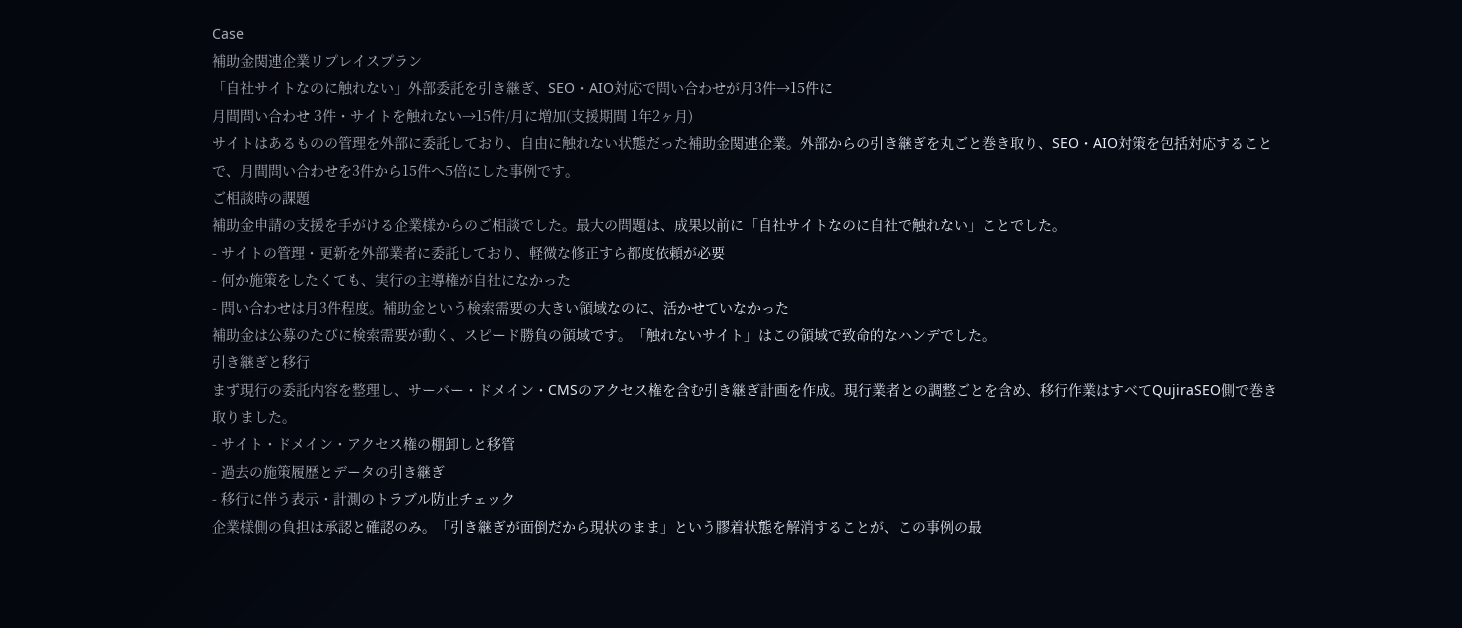Case
補助金関連企業リプレイスプラン
「自社サイトなのに触れない」外部委託を引き継ぎ、SEO・AIO対応で問い合わせが月3件→15件に
月間問い合わせ 3件・サイトを触れない→15件/月に増加(支援期間 1年2ヶ月)
サイトはあるものの管理を外部に委託しており、自由に触れない状態だった補助金関連企業。外部からの引き継ぎを丸ごと巻き取り、SEO・AIO対策を包括対応することで、月間問い合わせを3件から15件へ5倍にした事例です。
ご相談時の課題
補助金申請の支援を手がける企業様からのご相談でした。最大の問題は、成果以前に「自社サイトなのに自社で触れない」ことでした。
- サイトの管理・更新を外部業者に委託しており、軽微な修正すら都度依頼が必要
- 何か施策をしたくても、実行の主導権が自社になかった
- 問い合わせは月3件程度。補助金という検索需要の大きい領域なのに、活かせていなかった
補助金は公募のたびに検索需要が動く、スピード勝負の領域です。「触れないサイト」はこの領域で致命的なハンデでした。
引き継ぎと移行
まず現行の委託内容を整理し、サーバー・ドメイン・CMSのアクセス権を含む引き継ぎ計画を作成。現行業者との調整ごとを含め、移行作業はすべてQujiraSEO側で巻き取りました。
- サイト・ドメイン・アクセス権の棚卸しと移管
- 過去の施策履歴とデータの引き継ぎ
- 移行に伴う表示・計測のトラブル防止チェック
企業様側の負担は承認と確認のみ。「引き継ぎが面倒だから現状のまま」という膠着状態を解消することが、この事例の最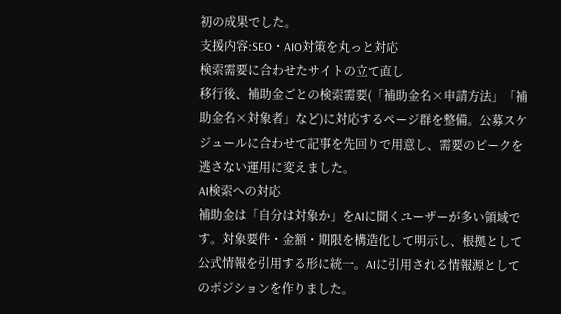初の成果でした。
支援内容:SEO・AIO対策を丸っと対応
検索需要に合わせたサイトの立て直し
移行後、補助金ごとの検索需要(「補助金名×申請方法」「補助金名×対象者」など)に対応するページ群を整備。公募スケジュールに合わせて記事を先回りで用意し、需要のピークを逃さない運用に変えました。
AI検索への対応
補助金は「自分は対象か」をAIに聞くユーザーが多い領域です。対象要件・金額・期限を構造化して明示し、根拠として公式情報を引用する形に統一。AIに引用される情報源としてのポジションを作りました。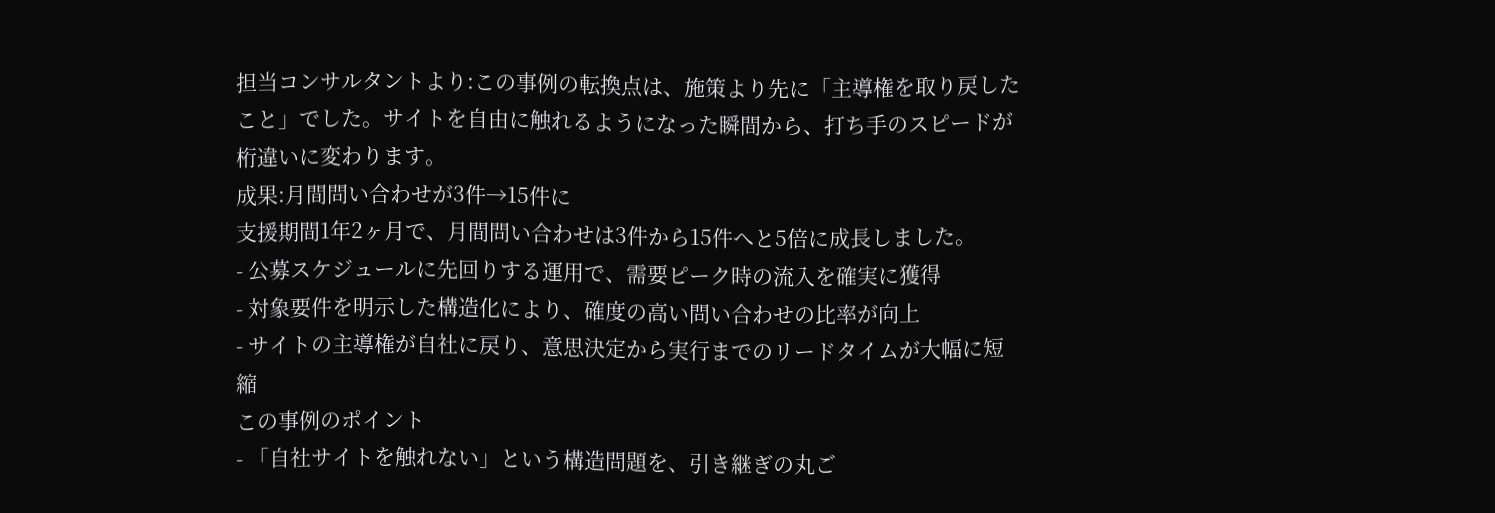担当コンサルタントより:この事例の転換点は、施策より先に「主導権を取り戻したこと」でした。サイトを自由に触れるようになった瞬間から、打ち手のスピードが桁違いに変わります。
成果:月間問い合わせが3件→15件に
支援期間1年2ヶ月で、月間問い合わせは3件から15件へと5倍に成長しました。
- 公募スケジュールに先回りする運用で、需要ピーク時の流入を確実に獲得
- 対象要件を明示した構造化により、確度の高い問い合わせの比率が向上
- サイトの主導権が自社に戻り、意思決定から実行までのリードタイムが大幅に短縮
この事例のポイント
- 「自社サイトを触れない」という構造問題を、引き継ぎの丸ご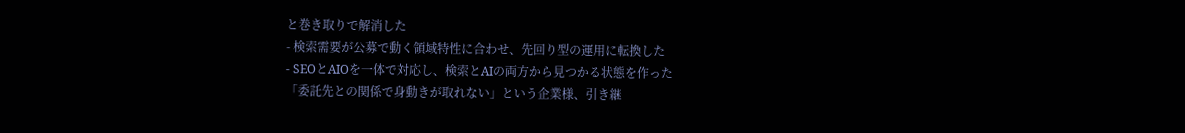と巻き取りで解消した
- 検索需要が公募で動く領域特性に合わせ、先回り型の運用に転換した
- SEOとAIOを一体で対応し、検索とAIの両方から見つかる状態を作った
「委託先との関係で身動きが取れない」という企業様、引き継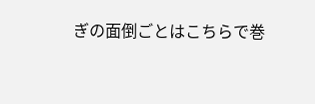ぎの面倒ごとはこちらで巻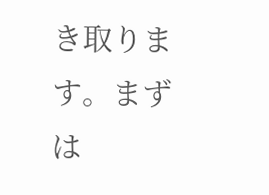き取ります。まずは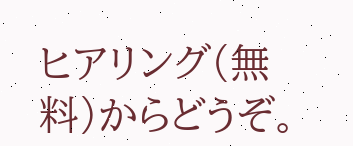ヒアリング(無料)からどうぞ。